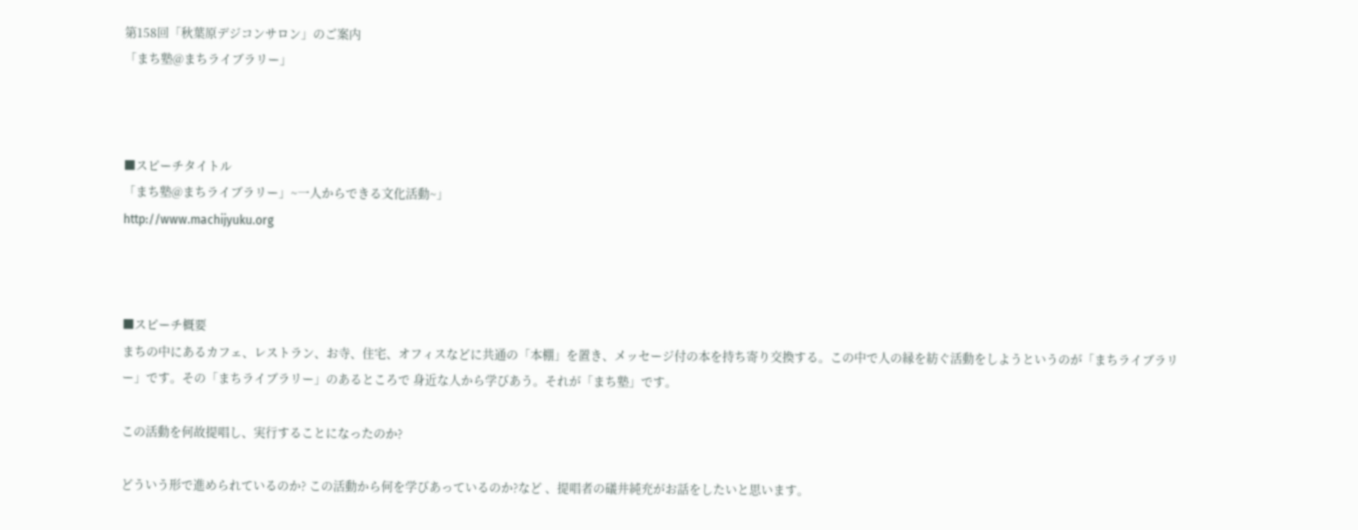第158回「秋葉原デジコンサロン」のご案内
「まち塾@まちライブラリー」



■スピーチタイトル
「まち塾@まちライブラリー」~一人からできる文化活動~」
http://www.machijyuku.org



■スピーチ概要
まちの中にあるカフェ、レストラン、お寺、住宅、オフィスなどに共通の「本棚」を置き、メッセージ付の本を持ち寄り交換する。この中で人の縁を紡ぐ活動をしようというのが「まちライブラリー」です。その「まちライブラリー」のあるところで 身近な人から学びあう。それが「まち塾」です。

この活動を何故提唱し、実行することになったのか?

どういう形で進められているのか? この活動から何を学びあっているのか?など 、提唱者の礒井純充がお話をしたいと思います。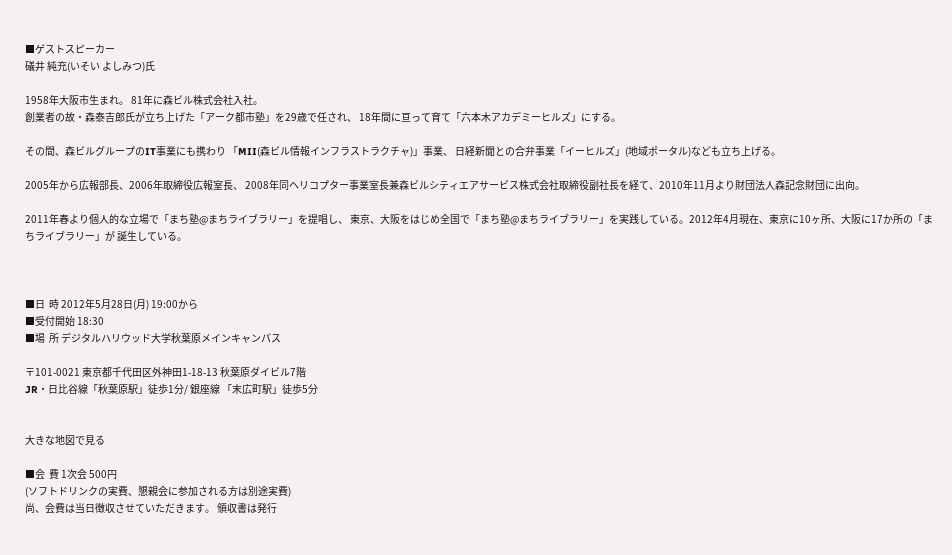■ゲストスピーカー
礒井 純充(いそい よしみつ)氏

1958年大阪市生まれ。 81年に森ビル株式会社入社。
創業者の故・森泰吉郎氏が立ち上げた「アーク都市塾」を29歳で任され、 18年間に亘って育て「六本木アカデミーヒルズ」にする。

その間、森ビルグループのIT事業にも携わり 「MII(森ビル情報インフラストラクチャ)」事業、 日経新聞との合弁事業「イーヒルズ」(地域ポータル)なども立ち上げる。

2005年から広報部長、2006年取締役広報室長、 2008年同ヘリコプター事業室長兼森ビルシティエアサービス株式会社取締役副社長を経て、2010年11月より財団法人森記念財団に出向。

2011年春より個人的な立場で「まち塾@まちライブラリー」を提唱し、 東京、大阪をはじめ全国で「まち塾@まちライブラリー」を実践している。2012年4月現在、東京に10ヶ所、大阪に17か所の「まちライブラリー」が 誕生している。



■日  時 2012年5月28日(月) 19:00から
■受付開始 18:30
■場  所 デジタルハリウッド大学秋葉原メインキャンパス

〒101-0021 東京都千代田区外神田1-18-13 秋葉原ダイビル7階
JR・日比谷線「秋葉原駅」徒歩1分/ 銀座線 「末広町駅」徒歩5分


大きな地図で見る

■会  費 1次会 500円
(ソフトドリンクの実費、懇親会に参加される方は別途実費)
尚、会費は当日徴収させていただきます。 領収書は発行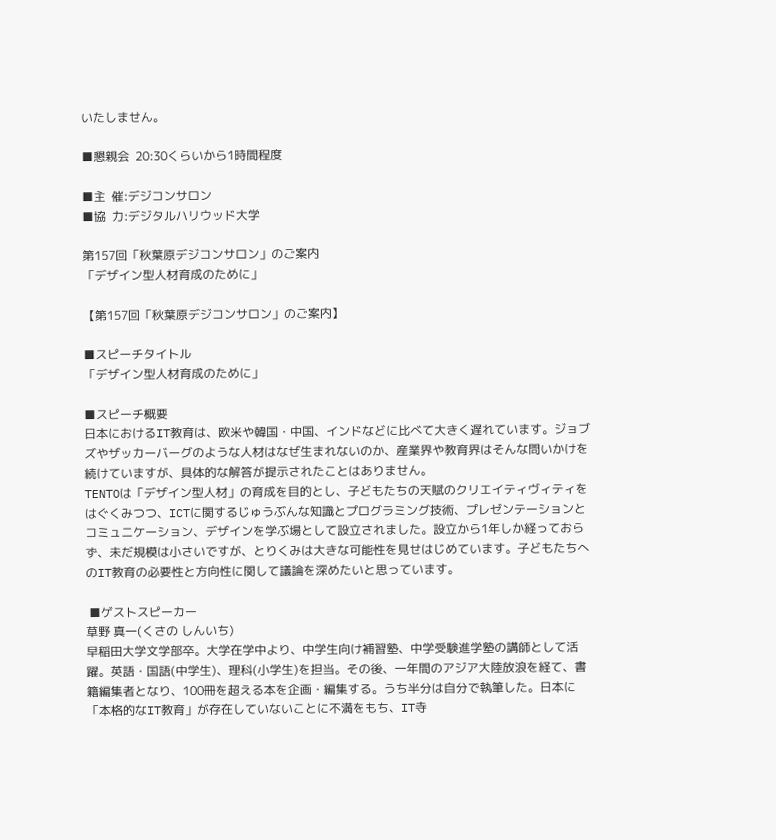いたしません。

■懇親会  20:30くらいから1時間程度

■主  催:デジコンサロン
■協  力:デジタルハリウッド大学

第157回「秋葉原デジコンサロン」のご案内
「デザイン型人材育成のために」

【第157回「秋葉原デジコンサロン」のご案内】

■スピーチタイトル
「デザイン型人材育成のために」

■スピーチ概要
日本におけるIT教育は、欧米や韓国・中国、インドなどに比べて大きく遅れています。ジョブズやザッカーバーグのような人材はなぜ生まれないのか、産業界や教育界はそんな問いかけを続けていますが、具体的な解答が提示されたことはありません。
TENTOは「デザイン型人材」の育成を目的とし、子どもたちの天賦のクリエイティヴィティをはぐくみつつ、ICTに関するじゅうぶんな知識とプログラミング技術、プレゼンテーションとコミュニケーション、デザインを学ぶ場として設立されました。設立から1年しか経っておらず、未だ規模は小さいですが、とりくみは大きな可能性を見せはじめています。子どもたちへのIT教育の必要性と方向性に関して議論を深めたいと思っています。

 ■ゲストスピーカー
草野 真一(くさの しんいち)
早稲田大学文学部卒。大学在学中より、中学生向け補習塾、中学受験進学塾の講師として活躍。英語・国語(中学生)、理科(小学生)を担当。その後、一年間のアジア大陸放浪を経て、書籍編集者となり、100冊を超える本を企画・編集する。うち半分は自分で執筆した。日本に「本格的なIT教育」が存在していないことに不満をもち、IT寺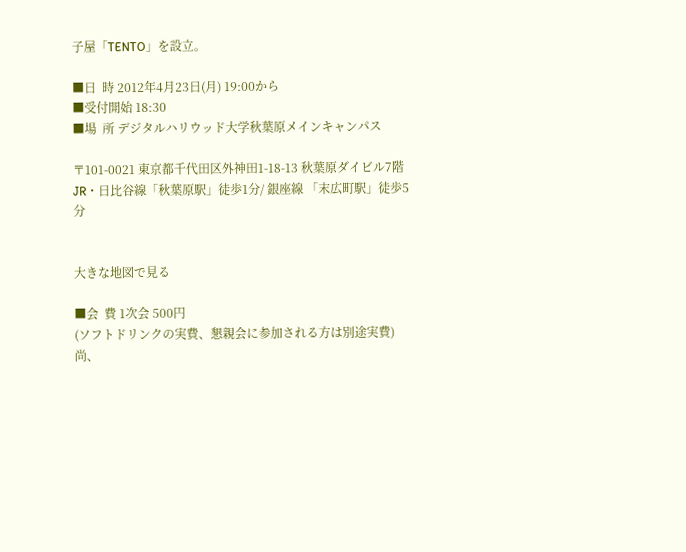子屋「TENTO」を設立。

■日  時 2012年4月23日(月) 19:00から
■受付開始 18:30
■場  所 デジタルハリウッド大学秋葉原メインキャンパス

〒101-0021 東京都千代田区外神田1-18-13 秋葉原ダイビル7階
JR・日比谷線「秋葉原駅」徒歩1分/ 銀座線 「末広町駅」徒歩5分


大きな地図で見る

■会  費 1次会 500円
(ソフトドリンクの実費、懇親会に参加される方は別途実費)
尚、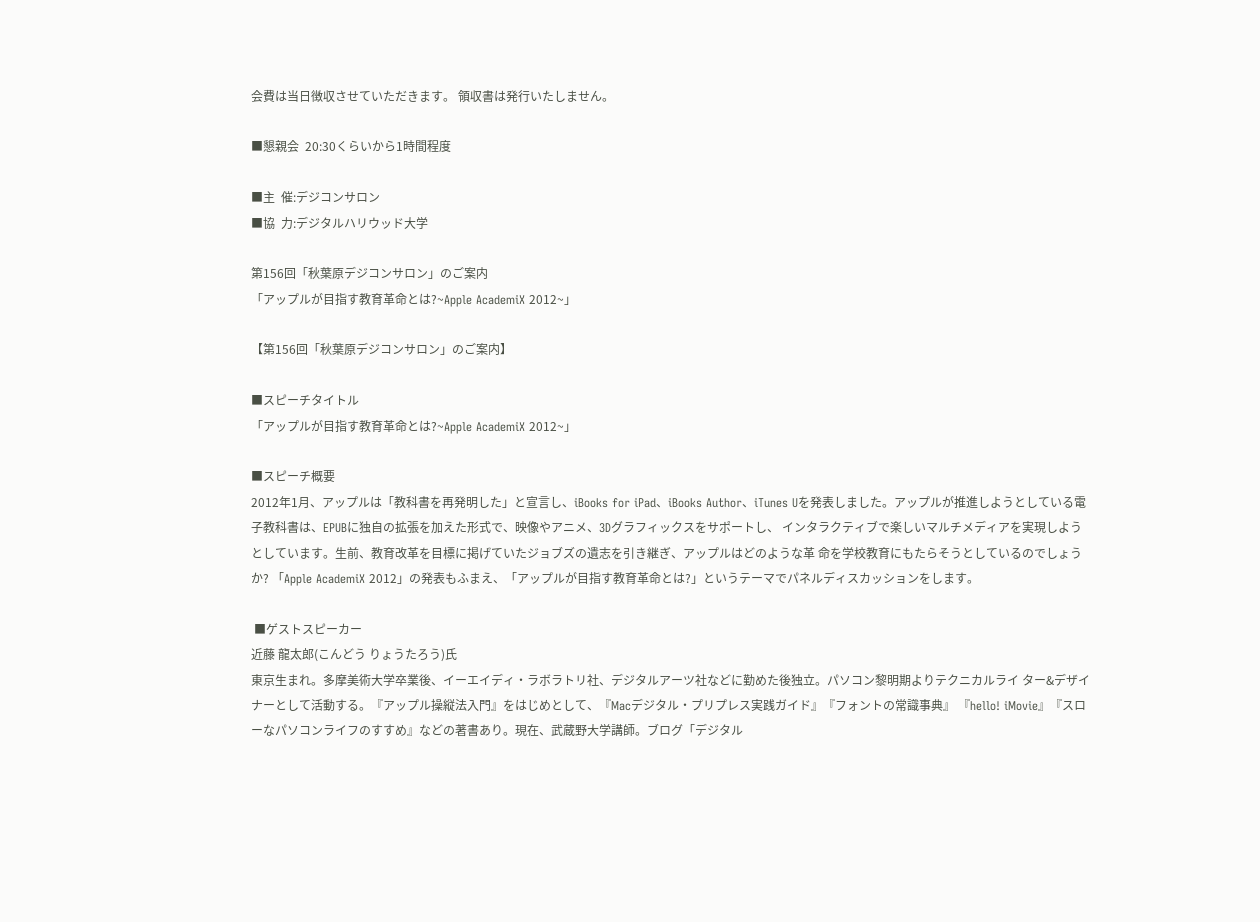会費は当日徴収させていただきます。 領収書は発行いたしません。

■懇親会  20:30くらいから1時間程度

■主  催:デジコンサロン
■協  力:デジタルハリウッド大学

第156回「秋葉原デジコンサロン」のご案内
「アップルが目指す教育革命とは?~Apple AcademiX 2012~」

【第156回「秋葉原デジコンサロン」のご案内】

■スピーチタイトル
「アップルが目指す教育革命とは?~Apple AcademiX 2012~」

■スピーチ概要
2012年1月、アップルは「教科書を再発明した」と宣言し、iBooks for iPad、iBooks Author、iTunes Uを発表しました。アップルが推進しようとしている電子教科書は、EPUBに独自の拡張を加えた形式で、映像やアニメ、3Dグラフィックスをサポートし、 インタラクティブで楽しいマルチメディアを実現しようとしています。生前、教育改革を目標に掲げていたジョブズの遺志を引き継ぎ、アップルはどのような革 命を学校教育にもたらそうとしているのでしょうか? 「Apple AcademiX 2012」の発表もふまえ、「アップルが目指す教育革命とは?」というテーマでパネルディスカッションをします。

 ■ゲストスピーカー
近藤 龍太郎(こんどう りょうたろう)氏
東京生まれ。多摩美術大学卒業後、イーエイディ・ラボラトリ社、デジタルアーツ社などに勤めた後独立。パソコン黎明期よりテクニカルライ ター&デザイナーとして活動する。『アップル操縦法入門』をはじめとして、『Macデジタル・プリプレス実践ガイド』『フォントの常識事典』 『hello! iMovie』『スローなパソコンライフのすすめ』などの著書あり。現在、武蔵野大学講師。ブログ「デジタル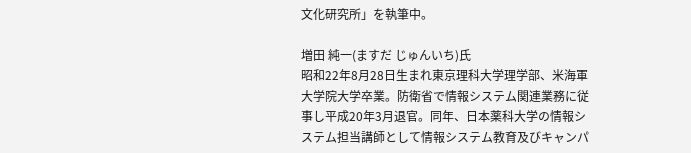文化研究所」を執筆中。

増田 純一(ますだ じゅんいち)氏
昭和22年8月28日生まれ東京理科大学理学部、米海軍大学院大学卒業。防衛省で情報システム関連業務に従事し平成20年3月退官。同年、日本薬科大学の情報システム担当講師として情報システム教育及びキャンパ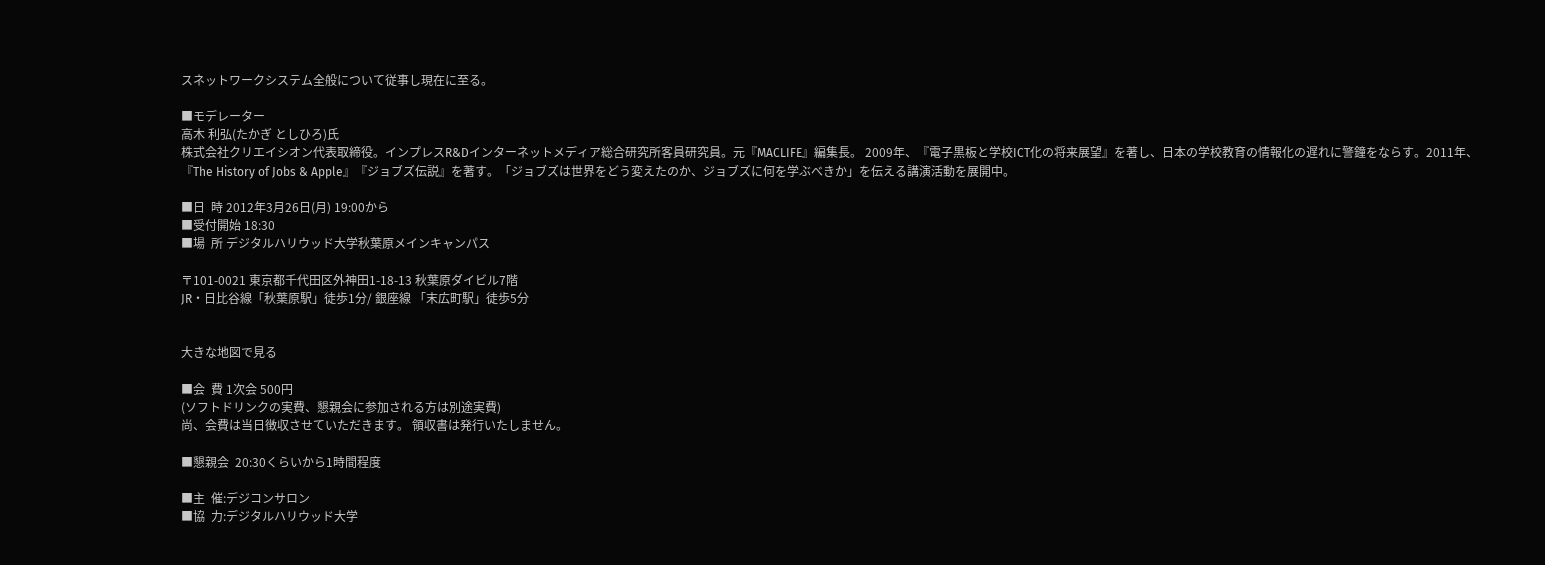スネットワークシステム全般について従事し現在に至る。

■モデレーター
高木 利弘(たかぎ としひろ)氏
株式会社クリエイシオン代表取締役。インプレスR&Dインターネットメディア総合研究所客員研究員。元『MACLIFE』編集長。 2009年、『電子黒板と学校ICT化の将来展望』を著し、日本の学校教育の情報化の遅れに警鐘をならす。2011年、『The History of Jobs & Apple』『ジョブズ伝説』を著す。「ジョブズは世界をどう変えたのか、ジョブズに何を学ぶべきか」を伝える講演活動を展開中。

■日  時 2012年3月26日(月) 19:00から
■受付開始 18:30
■場  所 デジタルハリウッド大学秋葉原メインキャンパス

〒101-0021 東京都千代田区外神田1-18-13 秋葉原ダイビル7階
JR・日比谷線「秋葉原駅」徒歩1分/ 銀座線 「末広町駅」徒歩5分


大きな地図で見る

■会  費 1次会 500円
(ソフトドリンクの実費、懇親会に参加される方は別途実費)
尚、会費は当日徴収させていただきます。 領収書は発行いたしません。

■懇親会  20:30くらいから1時間程度

■主  催:デジコンサロン
■協  力:デジタルハリウッド大学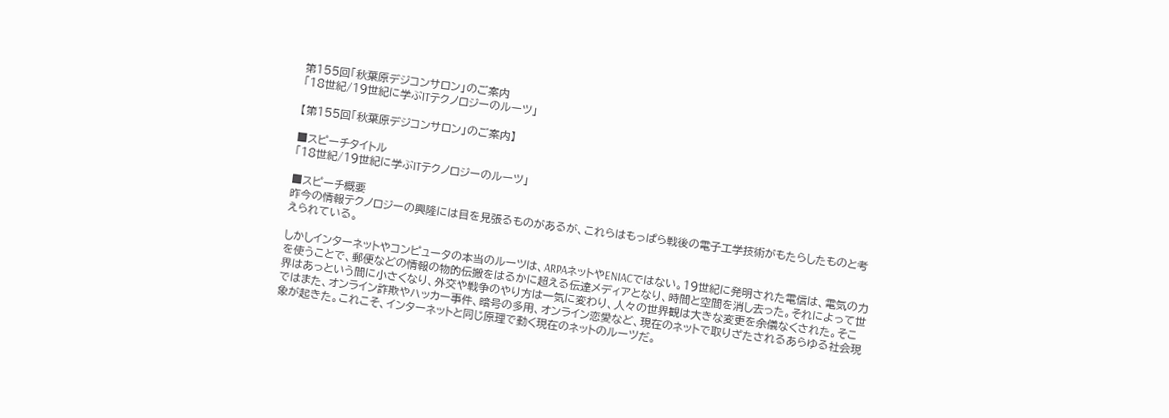第155回「秋葉原デジコンサロン」のご案内
「18世紀/19世紀に学ぶITテクノロジーのルーツ」

【第155回「秋葉原デジコンサロン」のご案内】

■スピーチタイトル
「18世紀/19世紀に学ぶITテクノロジーのルーツ」

■スピーチ概要
昨今の情報テクノロジーの興隆には目を見張るものがあるが、これらはもっぱら戦後の電子工学技術がもたらしたものと考えられている。

しかしインターネットやコンピュータの本当のルーツは、ARPAネットやENIACではない。19世紀に発明された電信は、電気の力を使うことで、郵便などの情報の物的伝搬をはるかに超える伝達メディアとなり、時間と空間を消し去った。それによって世界はあっという間に小さくなり、外交や戦争のやり方は一気に変わり、人々の世界観は大きな変更を余儀なくされた。そこではまた、オンライン詐欺やハッカー事件、暗号の多用、オンライン恋愛など、現在のネットで取りざたされるあらゆる社会現象が起きた。これこそ、インターネットと同じ原理で動く現在のネットのルーツだ。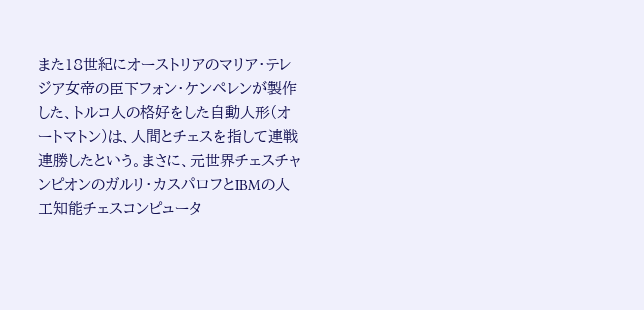また18世紀にオーストリアのマリア・テレジア女帝の臣下フォン・ケンペレンが製作した、トルコ人の格好をした自動人形(オートマトン)は、人間とチェスを指して連戦連勝したという。まさに、元世界チェスチャンピオンのガルリ・カスパロフとIBMの人工知能チェスコンピュータ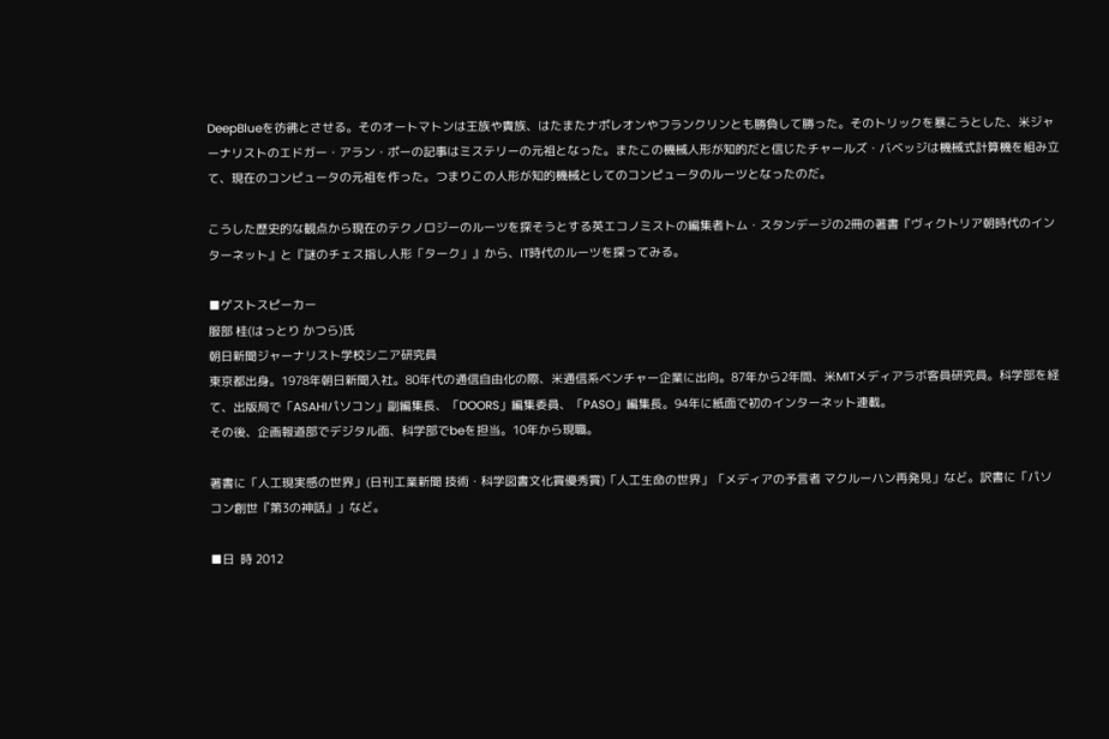DeepBlueを彷彿とさせる。そのオートマトンは王族や貴族、はたまたナポレオンやフランクリンとも勝負して勝った。そのトリックを暴こうとした、米ジャーナリストのエドガー・アラン・ポーの記事はミステリーの元祖となった。またこの機械人形が知的だと信じたチャールズ・バベッジは機械式計算機を組み立て、現在のコンピュータの元祖を作った。つまりこの人形が知的機械としてのコンピュータのルーツとなったのだ。

こうした歴史的な観点から現在のテクノロジーのルーツを探そうとする英エコノミストの編集者トム・スタンデージの2冊の著書『ヴィクトリア朝時代のインターネット』と『謎のチェス指し人形「ターク」』から、IT時代のルーツを探ってみる。

■ゲストスピーカー
服部 桂(はっとり かつら)氏
朝日新聞ジャーナリスト学校シニア研究員
東京都出身。1978年朝日新聞入社。80年代の通信自由化の際、米通信系ベンチャー企業に出向。87年から2年間、米MITメディアラボ客員研究員。科学部を経て、出版局で「ASAHIパソコン」副編集長、「DOORS」編集委員、「PASO」編集長。94年に紙面で初のインターネット連載。
その後、企画報道部でデジタル面、科学部でbeを担当。10年から現職。

著書に「人工現実感の世界」(日刊工業新聞 技術・科学図書文化賞優秀賞)「人工生命の世界」「メディアの予言者 マクルーハン再発見」など。訳書に「パソコン創世『第3の神話』」など。

■日  時 2012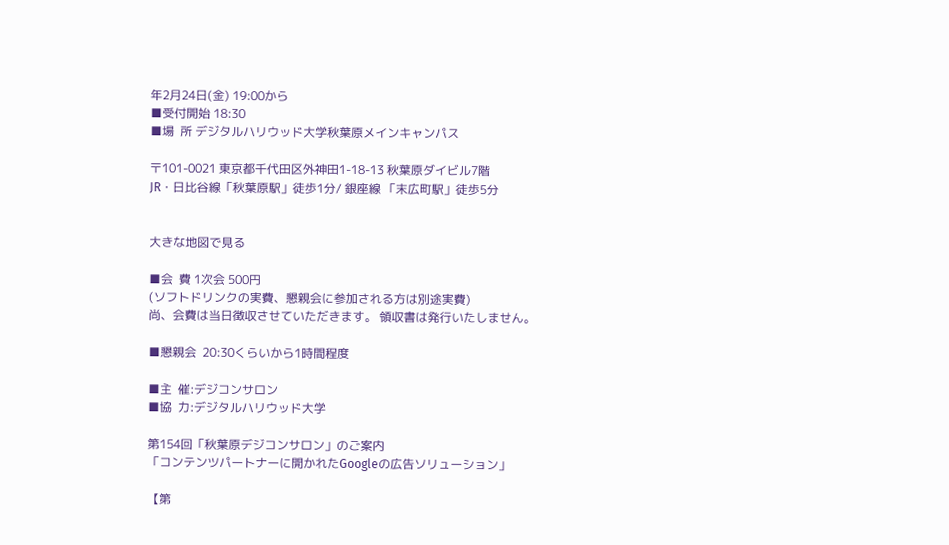年2月24日(金) 19:00から
■受付開始 18:30
■場  所 デジタルハリウッド大学秋葉原メインキャンパス

〒101-0021 東京都千代田区外神田1-18-13 秋葉原ダイビル7階
JR・日比谷線「秋葉原駅」徒歩1分/ 銀座線 「末広町駅」徒歩5分


大きな地図で見る

■会  費 1次会 500円
(ソフトドリンクの実費、懇親会に参加される方は別途実費)
尚、会費は当日徴収させていただきます。 領収書は発行いたしません。

■懇親会  20:30くらいから1時間程度

■主  催:デジコンサロン
■協  力:デジタルハリウッド大学

第154回「秋葉原デジコンサロン」のご案内
「コンテンツパートナーに開かれたGoogleの広告ソリューション」

【第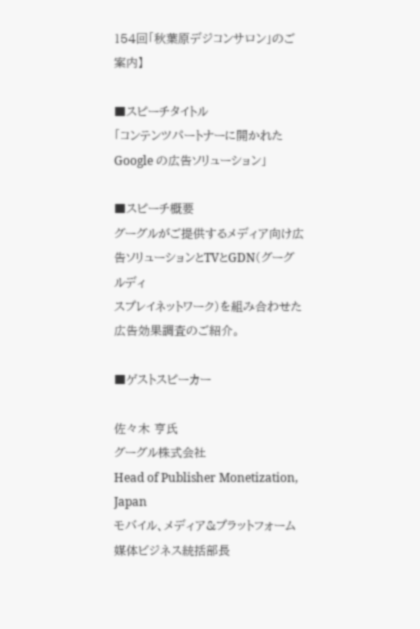154回「秋葉原デジコンサロン」のご案内】

■スピーチタイトル
「コンテンツパートナーに開かれたGoogle の広告ソリューション」

■スピーチ概要
グーグルがご提供するメディア向け広告ソリューションとTVとGDN(グーグルディ
スプレイネットワーク)を組み合わせた広告効果調査のご紹介。

■ゲストスピーカー

佐々木 亨氏
グーグル株式会社
Head of Publisher Monetization, Japan
モバイル、メディア&プラットフォーム 媒体ビジネス統括部長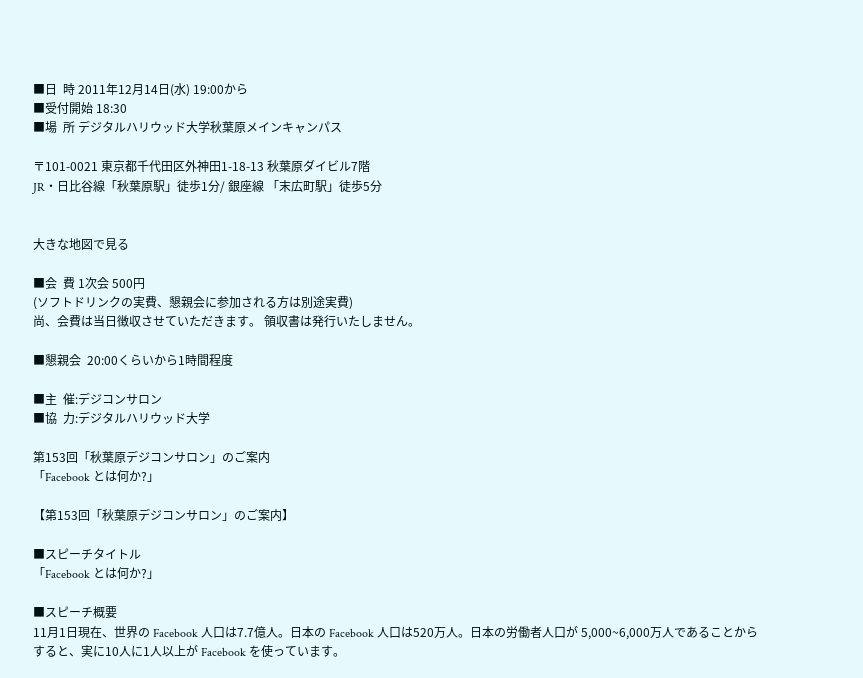■日  時 2011年12月14日(水) 19:00から
■受付開始 18:30
■場  所 デジタルハリウッド大学秋葉原メインキャンパス

〒101-0021 東京都千代田区外神田1-18-13 秋葉原ダイビル7階
JR・日比谷線「秋葉原駅」徒歩1分/ 銀座線 「末広町駅」徒歩5分


大きな地図で見る

■会  費 1次会 500円
(ソフトドリンクの実費、懇親会に参加される方は別途実費)
尚、会費は当日徴収させていただきます。 領収書は発行いたしません。

■懇親会  20:00くらいから1時間程度

■主  催:デジコンサロン
■協  力:デジタルハリウッド大学

第153回「秋葉原デジコンサロン」のご案内
「Facebook とは何か?」

【第153回「秋葉原デジコンサロン」のご案内】

■スピーチタイトル
「Facebook とは何か?」

■スピーチ概要
11月1日現在、世界の Facebook 人口は7.7億人。日本の Facebook 人口は520万人。日本の労働者人口が 5,000~6,000万人であることからすると、実に10人に1人以上が Facebook を使っています。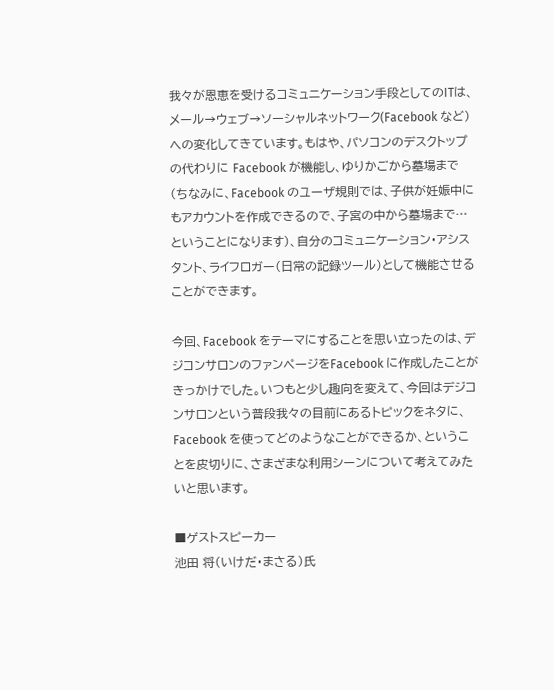我々が恩恵を受けるコミュニケーション手段としてのITは、メール→ウェブ→ソーシャルネットワーク(Facebook など)への変化してきています。もはや、パソコンのデスクトップの代わりに Facebook が機能し、ゆりかごから墓場まで(ちなみに、Facebook のユーザ規則では、子供が妊娠中にもアカウントを作成できるので、子宮の中から墓場まで…ということになります)、自分のコミュニケーション・アシスタント、ライフロガー(日常の記録ツール)として機能させることができます。

今回、Facebook をテーマにすることを思い立ったのは、デジコンサロンのファンページをFacebook に作成したことがきっかけでした。いつもと少し趣向を変えて、今回はデジコンサロンという普段我々の目前にあるトピックをネタに、Facebook を使ってどのようなことができるか、ということを皮切りに、さまざまな利用シーンについて考えてみたいと思います。

■ゲストスピーカー
池田 将(いけだ・まさる)氏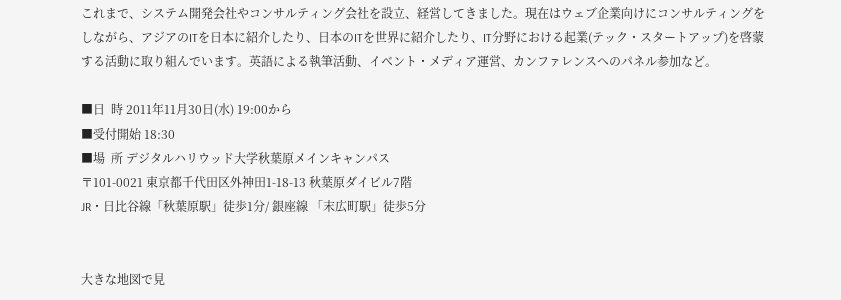これまで、システム開発会社やコンサルティング会社を設立、経営してきました。現在はウェブ企業向けにコンサルティングをしながら、アジアのITを日本に紹介したり、日本のITを世界に紹介したり、IT分野における起業(テック・スタートアップ)を啓蒙する活動に取り組んでいます。英語による執筆活動、イベント・メディア運営、カンファレンスへのパネル参加など。

■日  時 2011年11月30日(水) 19:00から
■受付開始 18:30
■場  所 デジタルハリウッド大学秋葉原メインキャンパス
〒101-0021 東京都千代田区外神田1-18-13 秋葉原ダイビル7階
JR・日比谷線「秋葉原駅」徒歩1分/ 銀座線 「末広町駅」徒歩5分


大きな地図で見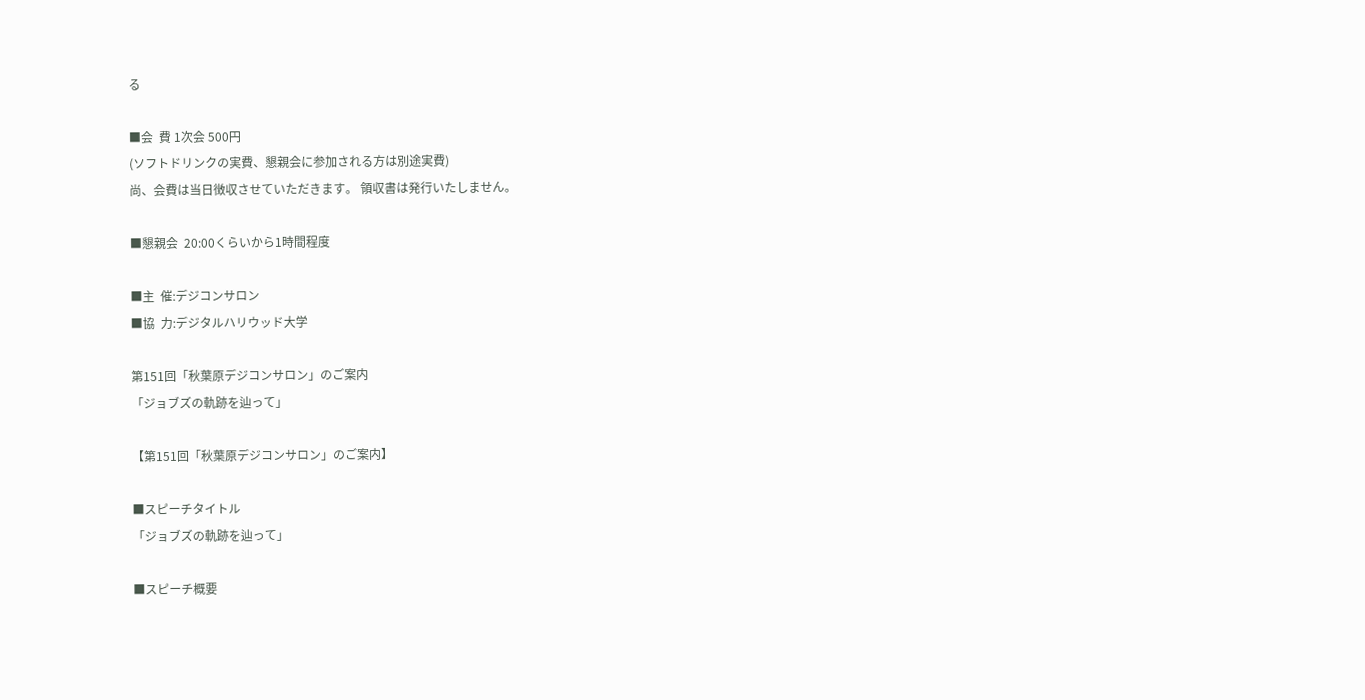る

■会  費 1次会 500円
(ソフトドリンクの実費、懇親会に参加される方は別途実費)
尚、会費は当日徴収させていただきます。 領収書は発行いたしません。

■懇親会  20:00くらいから1時間程度

■主  催:デジコンサロン
■協  力:デジタルハリウッド大学

第151回「秋葉原デジコンサロン」のご案内
「ジョブズの軌跡を辿って」

【第151回「秋葉原デジコンサロン」のご案内】

■スピーチタイトル
「ジョブズの軌跡を辿って」

■スピーチ概要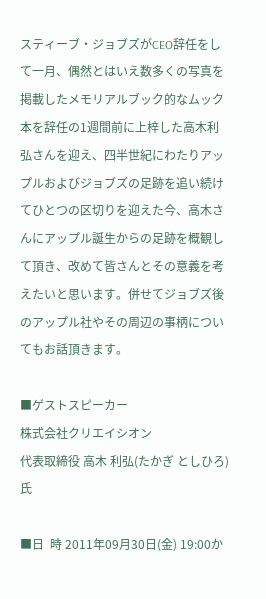スティーブ・ジョブズがCEO辞任をして一月、偶然とはいえ数多くの写真を掲載したメモリアルブック的なムック本を辞任の1週間前に上梓した高木利弘さんを迎え、四半世紀にわたりアップルおよびジョブズの足跡を追い続けてひとつの区切りを迎えた今、高木さんにアップル誕生からの足跡を概観して頂き、改めて皆さんとその意義を考えたいと思います。併せてジョブズ後のアップル社やその周辺の事柄についてもお話頂きます。

■ゲストスピーカー
株式会社クリエイシオン
代表取締役 高木 利弘(たかぎ としひろ)氏

■日  時 2011年09月30日(金) 19:00か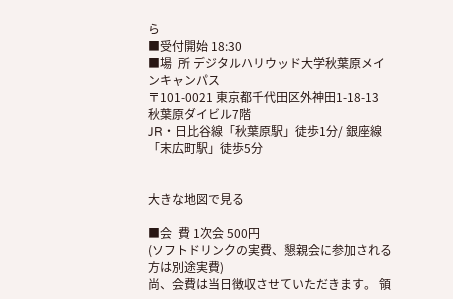ら
■受付開始 18:30
■場  所 デジタルハリウッド大学秋葉原メインキャンパス
〒101-0021 東京都千代田区外神田1-18-13 秋葉原ダイビル7階
JR・日比谷線「秋葉原駅」徒歩1分/ 銀座線 「末広町駅」徒歩5分


大きな地図で見る

■会  費 1次会 500円
(ソフトドリンクの実費、懇親会に参加される方は別途実費)
尚、会費は当日徴収させていただきます。 領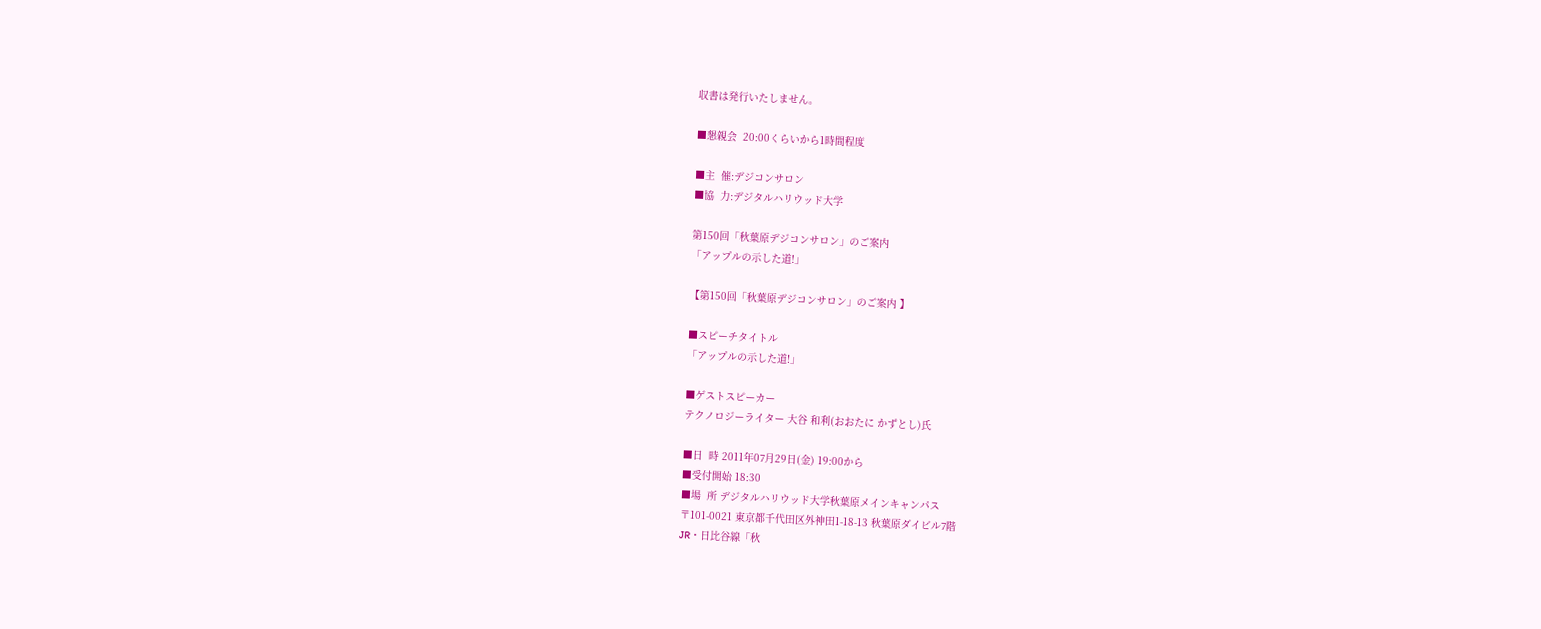収書は発行いたしません。

■懇親会  20:00くらいから1時間程度

■主  催:デジコンサロン
■協  力:デジタルハリウッド大学

第150回「秋葉原デジコンサロン」のご案内
「アップルの示した道!」

【第150回「秋葉原デジコンサロン」のご案内 】

■スピーチタイトル
「アップルの示した道!」

■ゲストスピーカー
テクノロジーライター 大谷 和利(おおたに かずとし)氏

■日  時 2011年07月29日(金) 19:00から
■受付開始 18:30
■場  所 デジタルハリウッド大学秋葉原メインキャンパス
〒101-0021 東京都千代田区外神田1-18-13 秋葉原ダイビル7階
JR・日比谷線「秋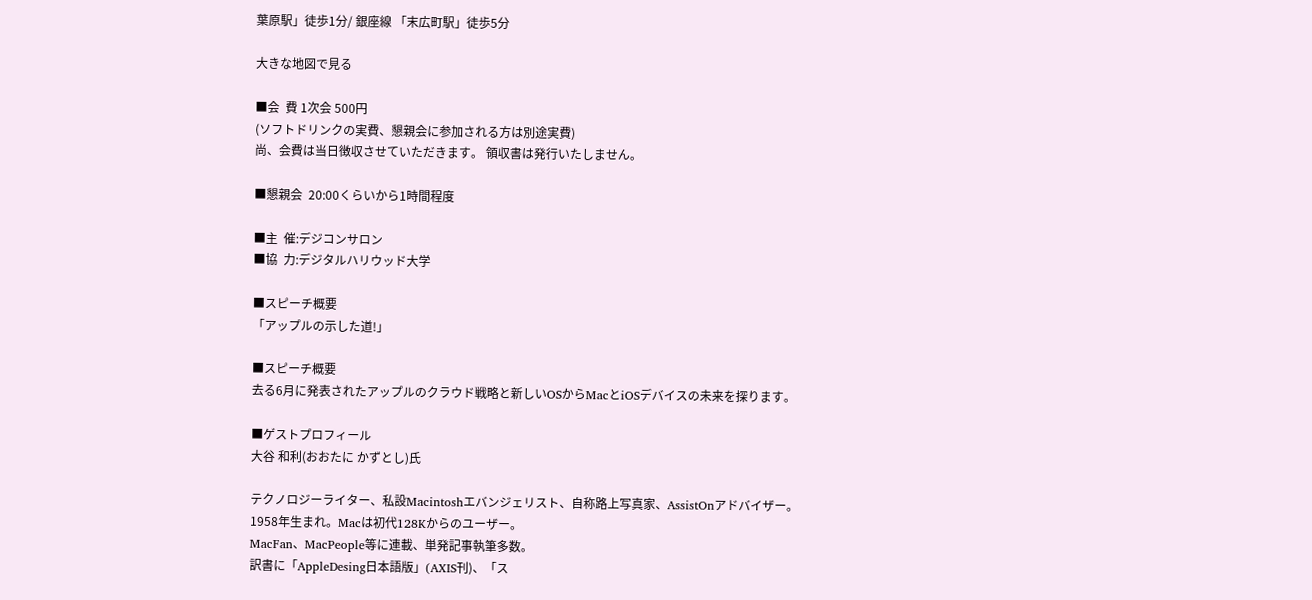葉原駅」徒歩1分/ 銀座線 「末広町駅」徒歩5分

大きな地図で見る

■会  費 1次会 500円
(ソフトドリンクの実費、懇親会に参加される方は別途実費)
尚、会費は当日徴収させていただきます。 領収書は発行いたしません。

■懇親会  20:00くらいから1時間程度

■主  催:デジコンサロン
■協  力:デジタルハリウッド大学

■スピーチ概要
「アップルの示した道!」

■スピーチ概要
去る6月に発表されたアップルのクラウド戦略と新しいOSからMacとiOSデバイスの未来を探ります。

■ゲストプロフィール
大谷 和利(おおたに かずとし)氏

テクノロジーライター、私設Macintoshエバンジェリスト、自称路上写真家、AssistOnアドバイザー。
1958年生まれ。Macは初代128Kからのユーザー。
MacFan、MacPeople等に連載、単発記事執筆多数。
訳書に「AppleDesing日本語版」(AXIS刊)、「ス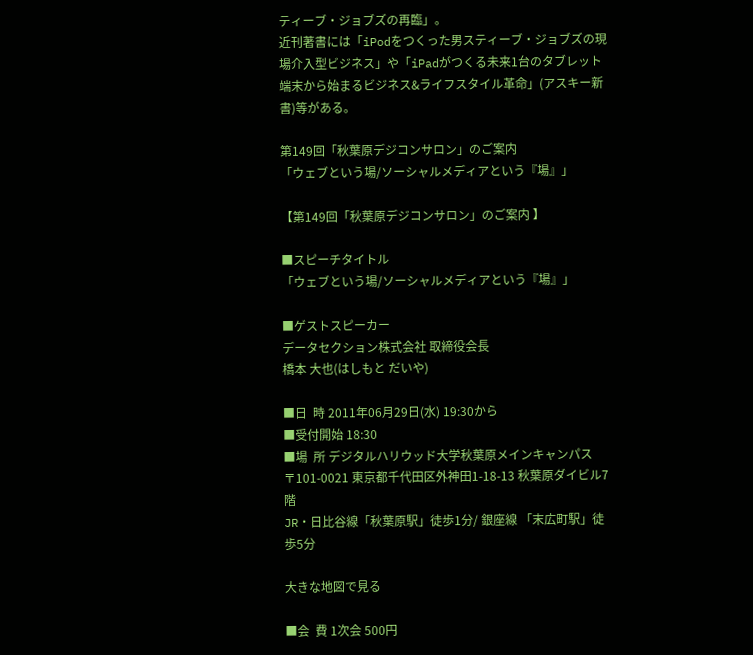ティーブ・ジョブズの再臨」。
近刊著書には「iPodをつくった男スティーブ・ジョブズの現場介入型ビジネス」や「iPadがつくる未来1台のタブレット端末から始まるビジネス&ライフスタイル革命」(アスキー新書)等がある。

第149回「秋葉原デジコンサロン」のご案内
「ウェブという場/ソーシャルメディアという『場』」

【第149回「秋葉原デジコンサロン」のご案内 】

■スピーチタイトル
「ウェブという場/ソーシャルメディアという『場』」

■ゲストスピーカー
データセクション株式会社 取締役会長
橋本 大也(はしもと だいや)

■日  時 2011年06月29日(水) 19:30から
■受付開始 18:30
■場  所 デジタルハリウッド大学秋葉原メインキャンパス
〒101-0021 東京都千代田区外神田1-18-13 秋葉原ダイビル7階
JR・日比谷線「秋葉原駅」徒歩1分/ 銀座線 「末広町駅」徒歩5分

大きな地図で見る

■会  費 1次会 500円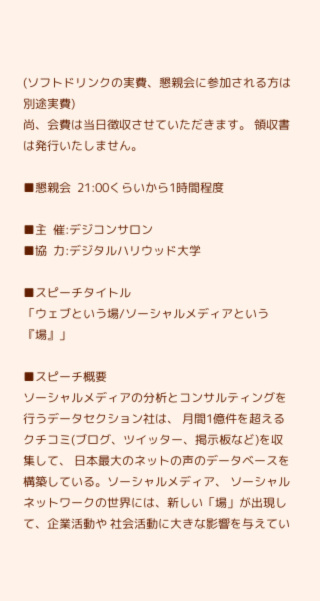(ソフトドリンクの実費、懇親会に参加される方は別途実費)
尚、会費は当日徴収させていただきます。 領収書は発行いたしません。

■懇親会  21:00くらいから1時間程度

■主  催:デジコンサロン
■協  力:デジタルハリウッド大学

■スピーチタイトル
「ウェブという場/ソーシャルメディアという『場』」

■スピーチ概要
ソーシャルメディアの分析とコンサルティングを行うデータセクション社は、 月間1億件を超えるクチコミ(ブログ、ツイッター、掲示板など)を収集して、 日本最大のネットの声のデータベースを構築している。ソーシャルメディア、 ソーシャルネットワークの世界には、新しい「場」が出現して、企業活動や 社会活動に大きな影響を与えてい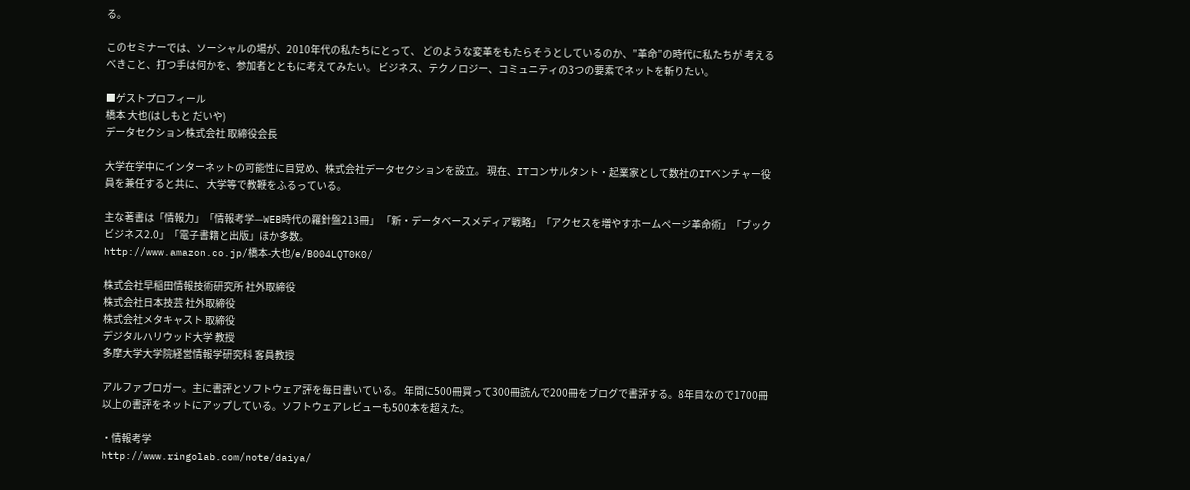る。

このセミナーでは、ソーシャルの場が、2010年代の私たちにとって、 どのような変革をもたらそうとしているのか、”革命”の時代に私たちが 考えるべきこと、打つ手は何かを、参加者とともに考えてみたい。 ビジネス、テクノロジー、コミュニティの3つの要素でネットを斬りたい。

■ゲストプロフィール
橋本 大也(はしもと だいや)
データセクション株式会社 取締役会長

大学在学中にインターネットの可能性に目覚め、株式会社データセクションを設立。 現在、ITコンサルタント・起業家として数社のITベンチャー役員を兼任すると共に、 大学等で教鞭をふるっている。

主な著書は「情報力」「情報考学—WEB時代の羅針盤213冊」 「新・データベースメディア戦略」「アクセスを増やすホームページ革命術」「ブックビジネス2.0」「電子書籍と出版」ほか多数。
http://www.amazon.co.jp/橋本-大也/e/B004LQT0K0/

株式会社早稲田情報技術研究所 社外取締役
株式会社日本技芸 社外取締役
株式会社メタキャスト 取締役
デジタルハリウッド大学 教授
多摩大学大学院経営情報学研究科 客員教授

アルファブロガー。主に書評とソフトウェア評を毎日書いている。 年間に500冊買って300冊読んで200冊をブログで書評する。8年目なので1700冊以上の書評をネットにアップしている。ソフトウェアレビューも500本を超えた。

・情報考学
http://www.ringolab.com/note/daiya/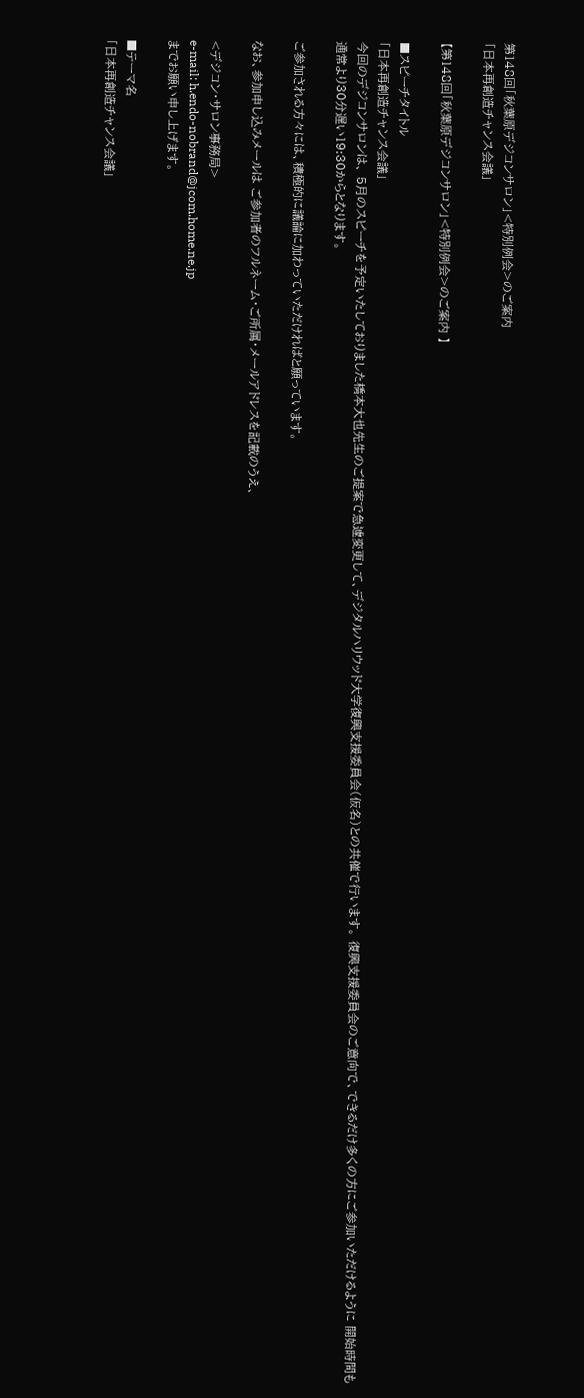第148回「秋葉原デジコンサロン」<特別例会>のご案内
「日本再創造チャンス会議」

【第148回「秋葉原デジコンサロン」<特別例会>のご案内 】

■スピーチタイトル
「日本再創造チャンス会議」
今回のデジコンサロンは、 5月のスピーチを予定いたしておりました橋本大也先生のご提案で急遽変更して、デジタルハリウッド大学復興支援委員会(仮名)との共催で行います。 復興支援委員会のご意向で、できるだけ多くの方にご参加いただけるように 開始時間も通常より30分遅い19:30からとなります。

ご参加される方々には、積極的に議論に加わっていただければと願っています。

なお、参加申し込みメールは ご参加者のフルネーム・ご所属・メールアドレスを記載のうえ、

<デジコン・サロン事務局>
e-mail: h.endo-nobrand@jcom.home.ne.jp
までお願い申し上げます。

■テーマ名
「日本再創造チャンス会議」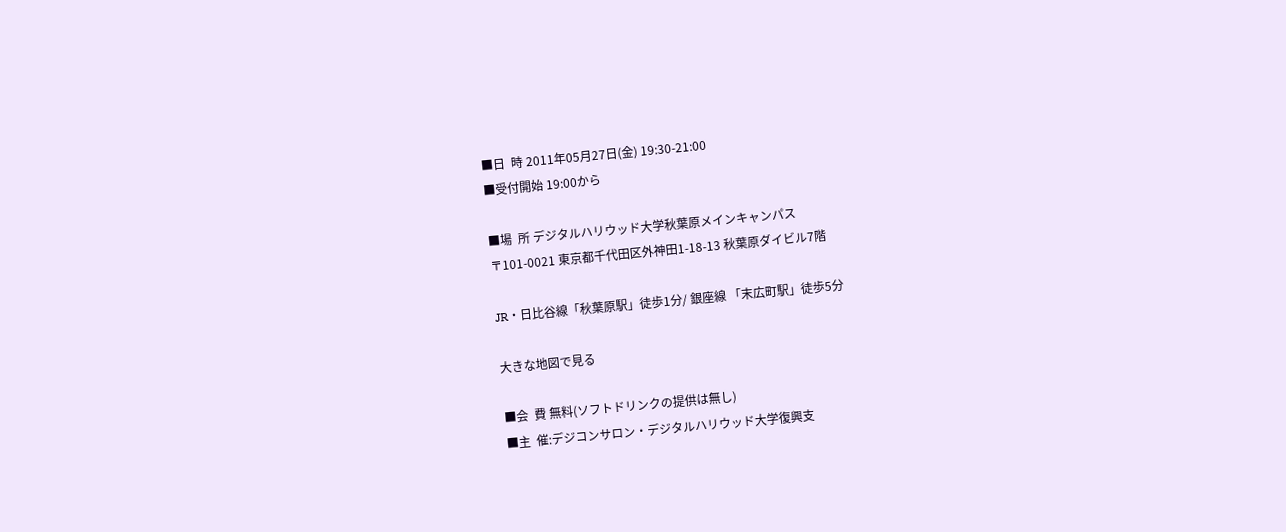■日  時 2011年05月27日(金) 19:30-21:00
■受付開始 19:00から

■場  所 デジタルハリウッド大学秋葉原メインキャンパス
〒101-0021 東京都千代田区外神田1-18-13 秋葉原ダイビル7階

JR・日比谷線「秋葉原駅」徒歩1分/ 銀座線 「末広町駅」徒歩5分

大きな地図で見る

■会  費 無料(ソフトドリンクの提供は無し)
■主  催:デジコンサロン・デジタルハリウッド大学復興支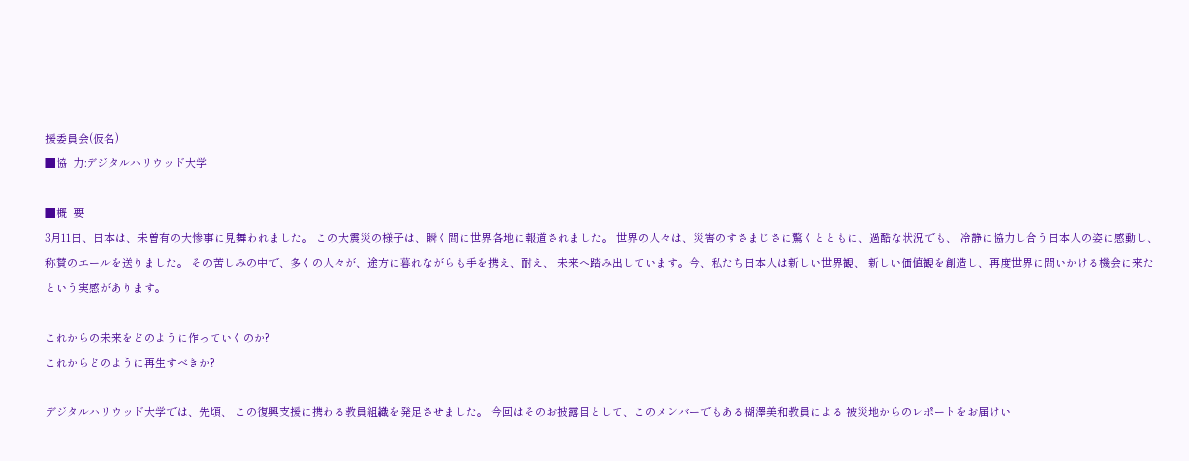援委員会(仮名)
■協  力:デジタルハリウッド大学

■概  要
3月11日、日本は、未曽有の大惨事に見舞われました。 この大震災の様子は、瞬く間に世界各地に報道されました。 世界の人々は、災害のすさまじさに驚くとともに、過酷な状況でも、 冷静に協力し合う日本人の姿に感動し、称賛のエールを送りました。 その苦しみの中で、多くの人々が、途方に暮れながらも手を携え、耐え、 未来へ踏み出しています。今、私たち日本人は新しい世界観、 新しい価値観を創造し、再度世界に問いかける機会に来たという実感があります。

これからの未来をどのように作っていくのか?
これからどのように再生すべきか?

デジタルハリウッド大学では、先頃、 この復興支援に携わる教員組織を発足させました。 今回はそのお披露目として、このメンバーでもある楜澤美和教員による 被災地からのレポートをお届けい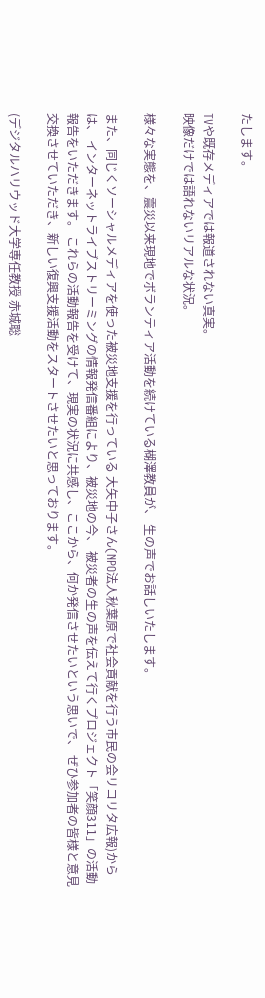たします。

TVや既存メディアでは報道されない真実。
映像だけでは語れないリアルな状況。

様々な実態を、震災以来現地でボランティア活動を続けている楜澤教員が、 生の声でお話しいたします。

また、同じくソーシャルメディアを使った被災地支援を行っている 大矢中子さん(NPO法人秋葉原で社会貢献を行う市民の会リコリタ広報)からは、 インターネットライブストリーミングの情報発信番組により、被災地の今、 被災者の生の声を伝えて行くプロジェクト「笑顔311」の活動報告をいただきます。 これらの活動報告を受けて、現実の状況に共感し、ここから、何か発信させたいという思いで、 ぜひ参加者の皆様と意見交換させていただき、新しい復興支援活動をスタートさせたいと思っております。

(デジタルハリウッド大学専任教授 赤城聡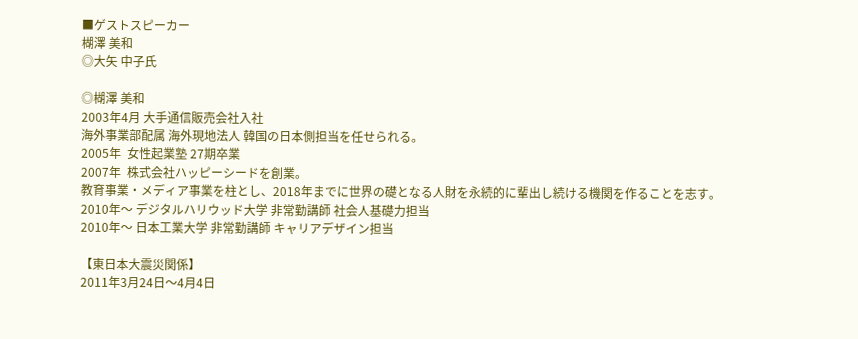■ゲストスピーカー
楜澤 美和
◎大矢 中子氏

◎楜澤 美和
2003年4月 大手通信販売会社入社
海外事業部配属 海外現地法人 韓国の日本側担当を任せられる。
2005年  女性起業塾 27期卒業
2007年  株式会社ハッピーシードを創業。
教育事業・メディア事業を柱とし、2018年までに世界の礎となる人財を永続的に輩出し続ける機関を作ることを志す。
2010年〜 デジタルハリウッド大学 非常勤講師 社会人基礎力担当
2010年〜 日本工業大学 非常勤講師 キャリアデザイン担当

【東日本大震災関係】
2011年3月24日〜4月4日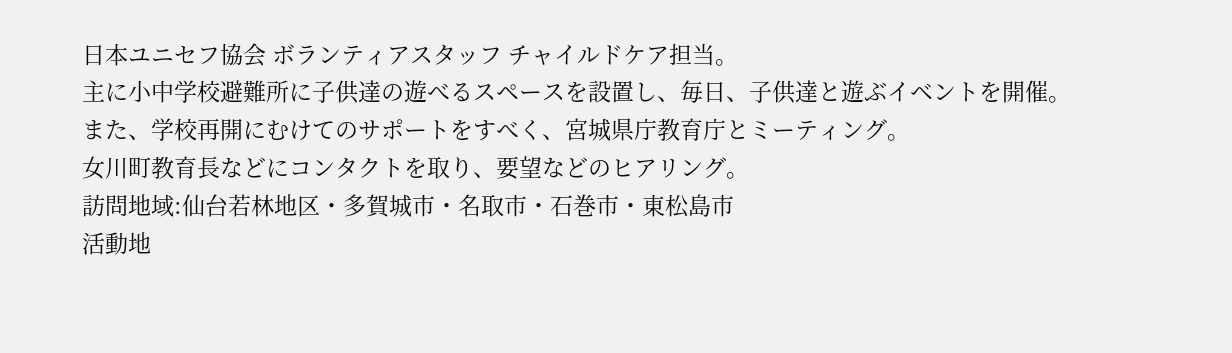日本ユニセフ協会 ボランティアスタッフ チャイルドケア担当。
主に小中学校避難所に子供達の遊べるスペースを設置し、毎日、子供達と遊ぶイベントを開催。
また、学校再開にむけてのサポートをすべく、宮城県庁教育庁とミーティング。
女川町教育長などにコンタクトを取り、要望などのヒアリング。
訪問地域:仙台若林地区・多賀城市・名取市・石巻市・東松島市
活動地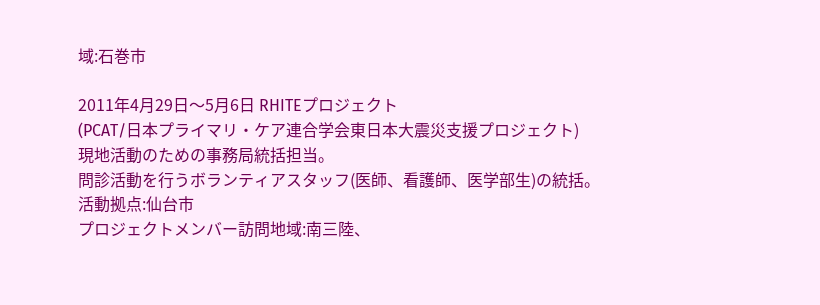域:石巻市

2011年4月29日〜5月6日 RHITEプロジェクト
(PCAT/日本プライマリ・ケア連合学会東日本大震災支援プロジェクト)
現地活動のための事務局統括担当。
問診活動を行うボランティアスタッフ(医師、看護師、医学部生)の統括。
活動拠点:仙台市
プロジェクトメンバー訪問地域:南三陸、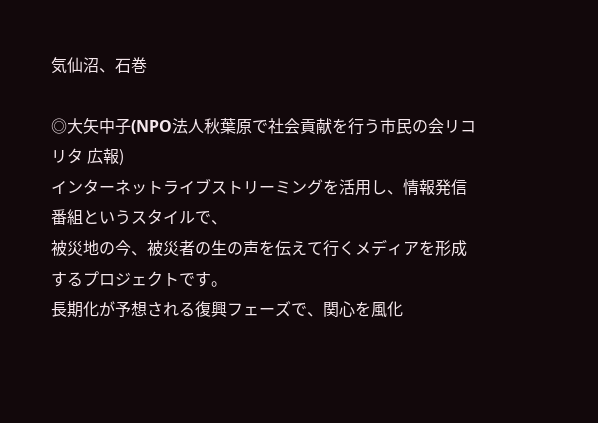気仙沼、石巻

◎大矢中子(NPO法人秋葉原で社会貢献を行う市民の会リコリタ 広報)
インターネットライブストリーミングを活用し、情報発信番組というスタイルで、
被災地の今、被災者の生の声を伝えて行くメディアを形成するプロジェクトです。
長期化が予想される復興フェーズで、関心を風化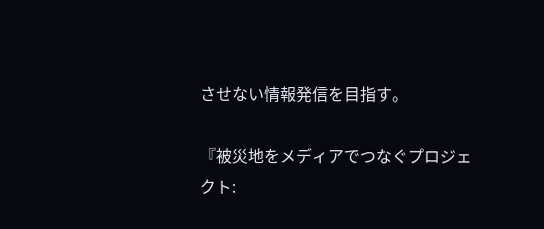させない情報発信を目指す。

『被災地をメディアでつなぐプロジェクト: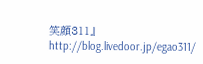笑顔311』
http://blog.livedoor.jp/egao311/